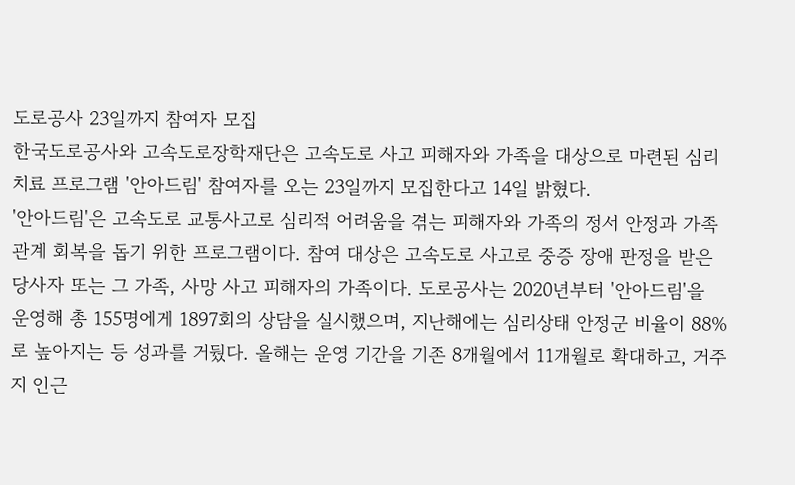도로공사 23일까지 참여자 모집
한국도로공사와 고속도로장학재단은 고속도로 사고 피해자와 가족을 대상으로 마련된 심리치료 프로그램 '안아드림' 참여자를 오는 23일까지 모집한다고 14일 밝혔다.
'안아드림'은 고속도로 교통사고로 심리적 어려움을 겪는 피해자와 가족의 정서 안정과 가족관계 회복을 돕기 위한 프로그램이다. 참여 대상은 고속도로 사고로 중증 장애 판정을 받은 당사자 또는 그 가족, 사망 사고 피해자의 가족이다. 도로공사는 2020년부터 '안아드림'을 운영해 총 155명에게 1897회의 상담을 실시했으며, 지난해에는 심리상태 안정군 비율이 88%로 높아지는 등 성과를 거뒀다. 올해는 운영 기간을 기존 8개월에서 11개월로 확대하고, 거주지 인근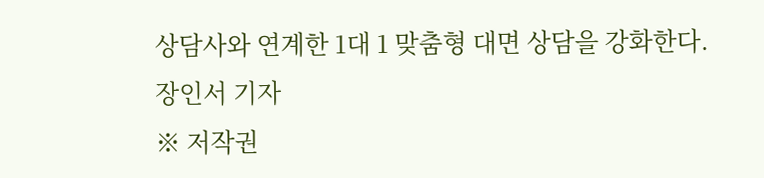상담사와 연계한 1대 1 맞춤형 대면 상담을 강화한다.
장인서 기자
※ 저작권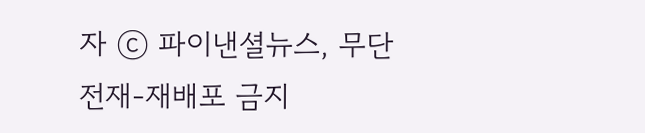자 ⓒ 파이낸셜뉴스, 무단전재-재배포 금지